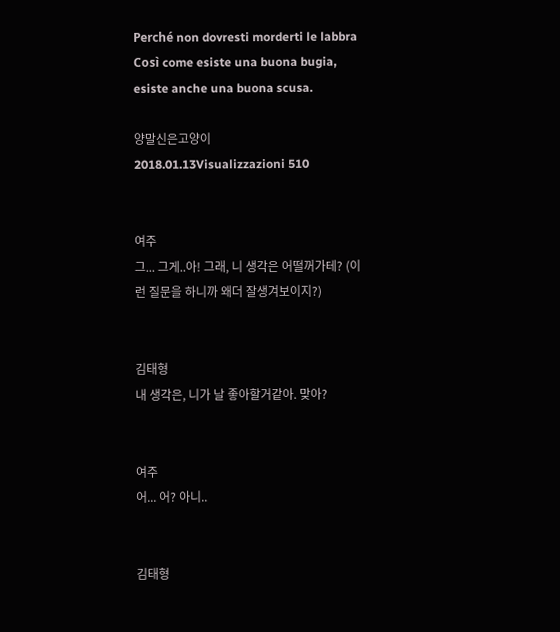Perché non dovresti morderti le labbra
Così come esiste una buona bugia, esiste anche una buona scusa.

양말신은고양이
2018.01.13Visualizzazioni 510


여주
그... 그게..아! 그래, 니 생각은 어떨꺼가테? (이런 질문을 하니까 왜더 잘생겨보이지?)


김태형
내 생각은, 니가 날 좋아할거같아. 맞아?


여주
어... 어? 아니..


김태형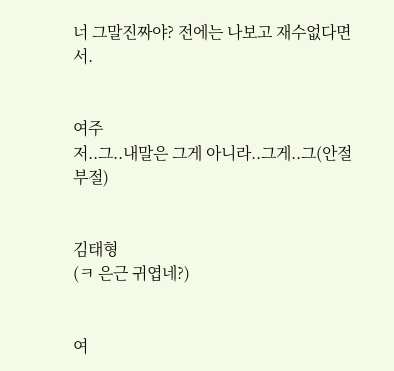너 그말진짜야? 전에는 나보고 재수없다면서.


여주
저..그..내말은 그게 아니라..그게..그(안절부절)


김태형
(ㅋ 은근 귀엽네?)


여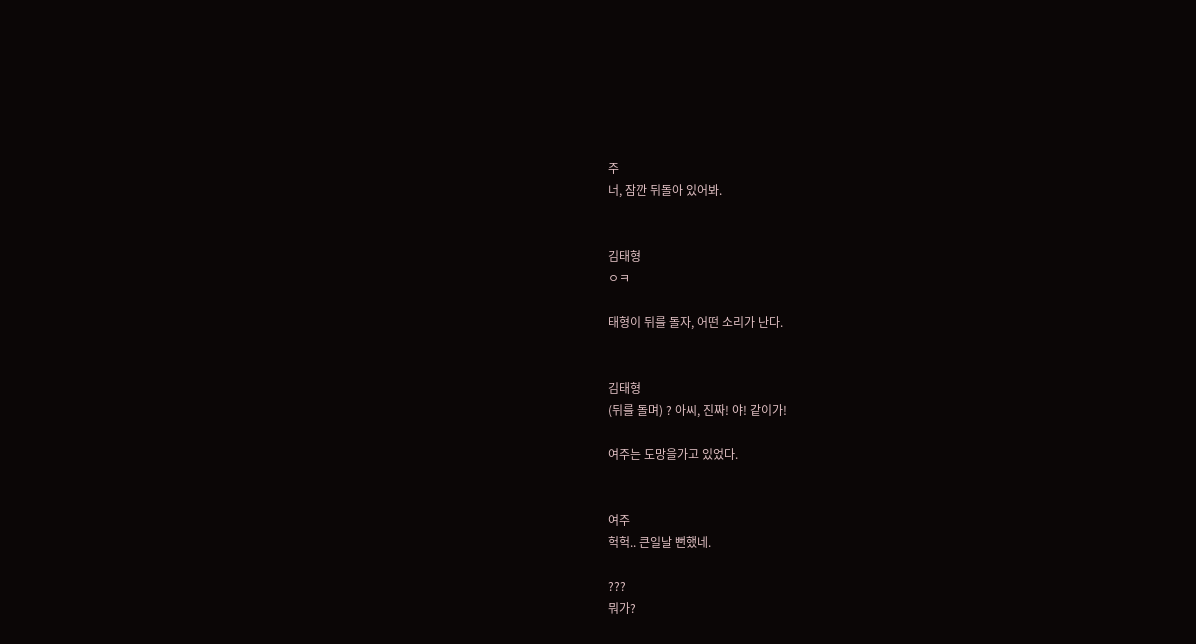주
너, 잠깐 뒤돌아 있어봐.


김태형
ㅇㅋ

태형이 뒤를 돌자, 어떤 소리가 난다.


김태형
(뒤를 돌며) ? 아씨, 진짜! 야! 같이가!

여주는 도망을가고 있었다.


여주
헉헉.. 큰일날 뻔했네.

???
뭐가?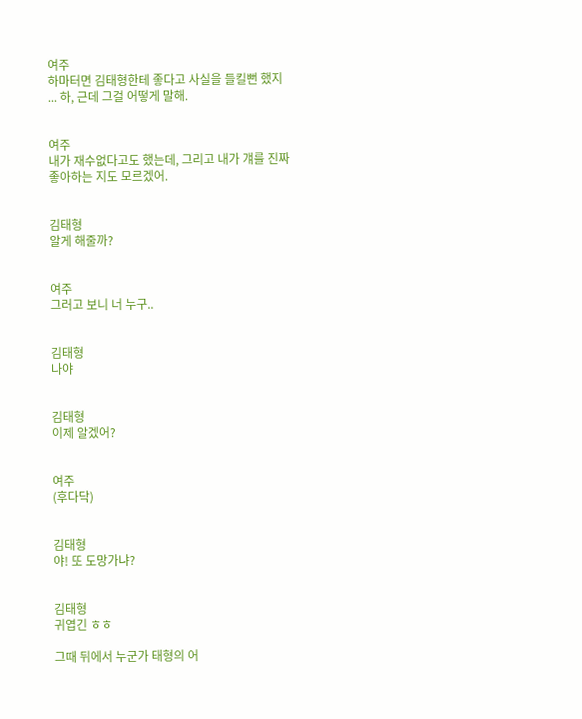여주
하마터면 김태형한테 좋다고 사실을 들킬뻔 했지 ... 하, 근데 그걸 어떻게 말해.


여주
내가 재수없다고도 했는데, 그리고 내가 걔를 진짜 좋아하는 지도 모르겠어.


김태형
알게 해줄까?


여주
그러고 보니 너 누구..


김태형
나야


김태형
이제 알겠어?


여주
(후다닥)


김태형
야! 또 도망가냐?


김태형
귀엽긴 ㅎㅎ

그때 뒤에서 누군가 태형의 어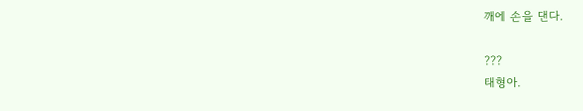깨에 손을 댄다.

???
태형아.